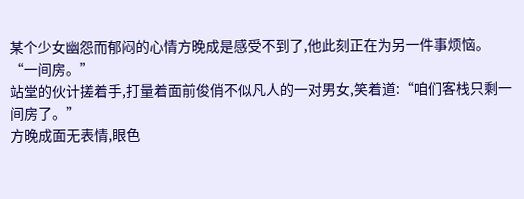某个少女幽怨而郁闷的心情方晚成是感受不到了,他此刻正在为另一件事烦恼。
“一间房。”
站堂的伙计搓着手,打量着面前俊俏不似凡人的一对男女,笑着道:“咱们客栈只剩一间房了。”
方晚成面无表情,眼色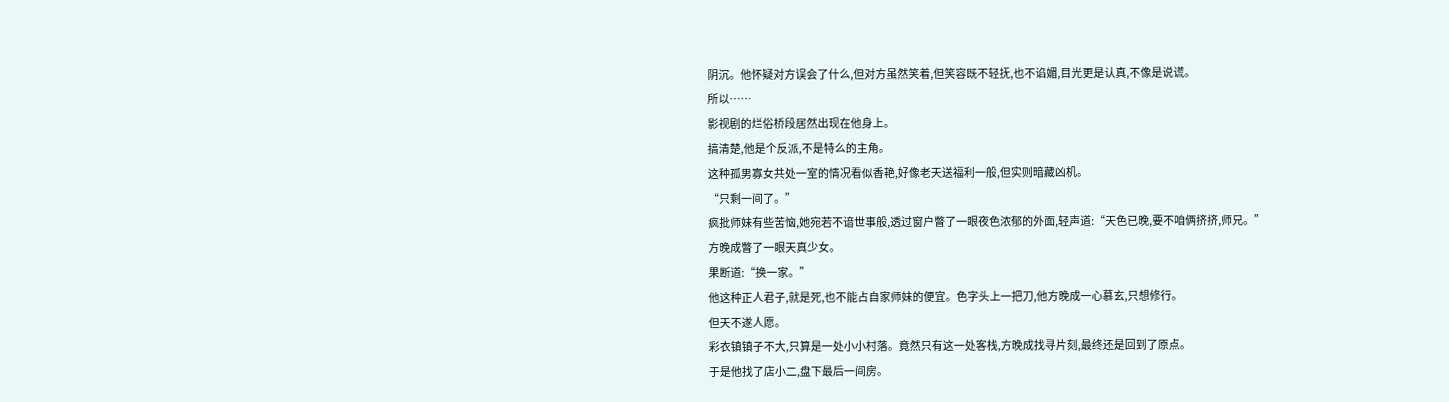阴沉。他怀疑对方误会了什么,但对方虽然笑着,但笑容既不轻抚,也不谄媚,目光更是认真,不像是说谎。
所以……
影视剧的烂俗桥段居然出现在他身上。
搞清楚,他是个反派,不是特么的主角。
这种孤男寡女共处一室的情况看似香艳,好像老天送福利一般,但实则暗藏凶机。
“只剩一间了。”
疯批师妹有些苦恼,她宛若不谙世事般,透过窗户瞥了一眼夜色浓郁的外面,轻声道:“天色已晚,要不咱俩挤挤,师兄。”
方晚成瞥了一眼天真少女。
果断道:“换一家。”
他这种正人君子,就是死,也不能占自家师妹的便宜。色字头上一把刀,他方晚成一心慕玄,只想修行。
但天不遂人愿。
彩衣镇镇子不大,只算是一处小小村落。竟然只有这一处客栈,方晚成找寻片刻,最终还是回到了原点。
于是他找了店小二,盘下最后一间房。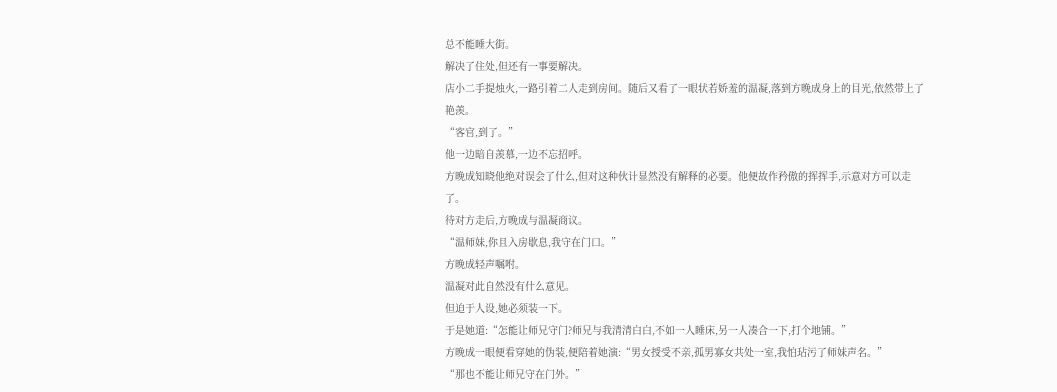总不能睡大街。
解决了住处,但还有一事要解决。
店小二手提烛火,一路引着二人走到房间。随后又看了一眼状若娇羞的温凝,落到方晚成身上的目光,依然带上了艳羡。
“客官,到了。”
他一边暗自羡慕,一边不忘招呼。
方晚成知晓他绝对误会了什么,但对这种伙计显然没有解释的必要。他便故作矜傲的挥挥手,示意对方可以走了。
待对方走后,方晚成与温凝商议。
“温师妹,你且入房歇息,我守在门口。”
方晚成轻声嘱咐。
温凝对此自然没有什么意见。
但迫于人设,她必须装一下。
于是她道:“怎能让师兄守门?师兄与我清清白白,不如一人睡床,另一人凑合一下,打个地铺。”
方晚成一眼便看穿她的伪装,便陪着她演:“男女授受不亲,孤男寡女共处一室,我怕玷污了师妹声名。”
“那也不能让师兄守在门外。”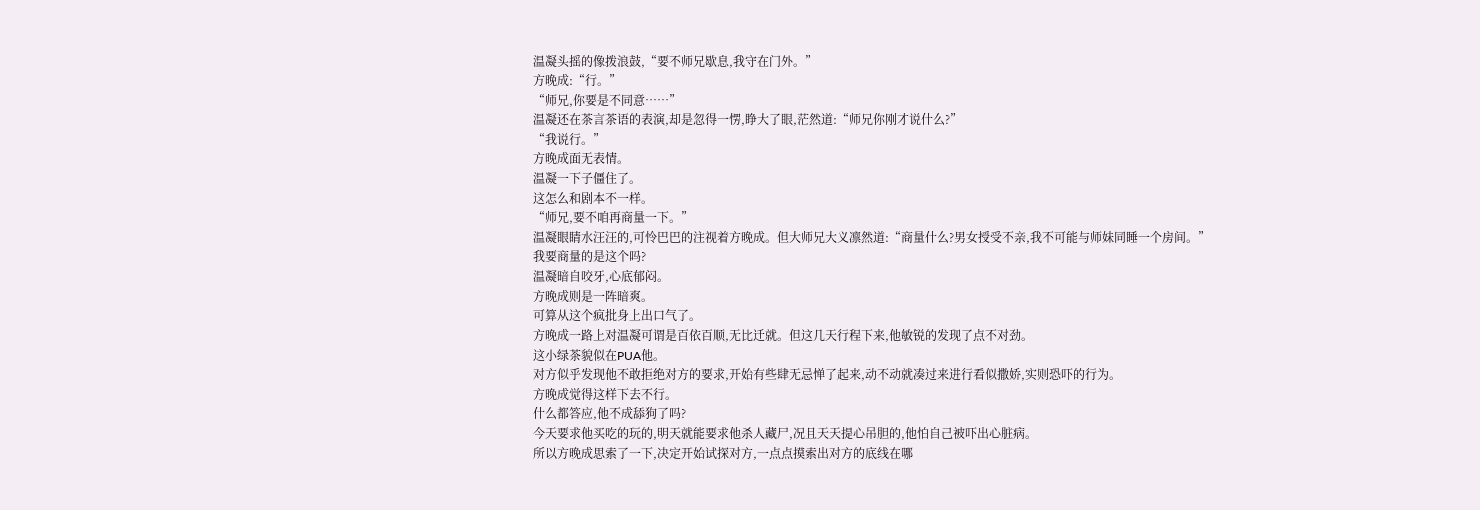温凝头摇的像拨浪鼓,“要不师兄歇息,我守在门外。”
方晚成:“行。”
“师兄,你要是不同意……”
温凝还在茶言茶语的表演,却是忽得一愣,睁大了眼,茫然道:“师兄你刚才说什么?”
“我说行。”
方晚成面无表情。
温凝一下子僵住了。
这怎么和剧本不一样。
“师兄,要不咱再商量一下。”
温凝眼睛水汪汪的,可怜巴巴的注视着方晚成。但大师兄大义凛然道:“商量什么?男女授受不亲,我不可能与师妹同睡一个房间。”
我要商量的是这个吗?
温凝暗自咬牙,心底郁闷。
方晚成则是一阵暗爽。
可算从这个疯批身上出口气了。
方晚成一路上对温凝可谓是百依百顺,无比迁就。但这几天行程下来,他敏锐的发现了点不对劲。
这小绿茶貌似在PUA他。
对方似乎发现他不敢拒绝对方的要求,开始有些肆无忌惮了起来,动不动就凑过来进行看似撒娇,实则恐吓的行为。
方晚成觉得这样下去不行。
什么都答应,他不成舔狗了吗?
今天要求他买吃的玩的,明天就能要求他杀人藏尸,况且天天提心吊胆的,他怕自己被吓出心脏病。
所以方晚成思索了一下,决定开始试探对方,一点点摸索出对方的底线在哪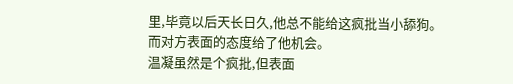里,毕竟以后天长日久,他总不能给这疯批当小舔狗。
而对方表面的态度给了他机会。
温凝虽然是个疯批,但表面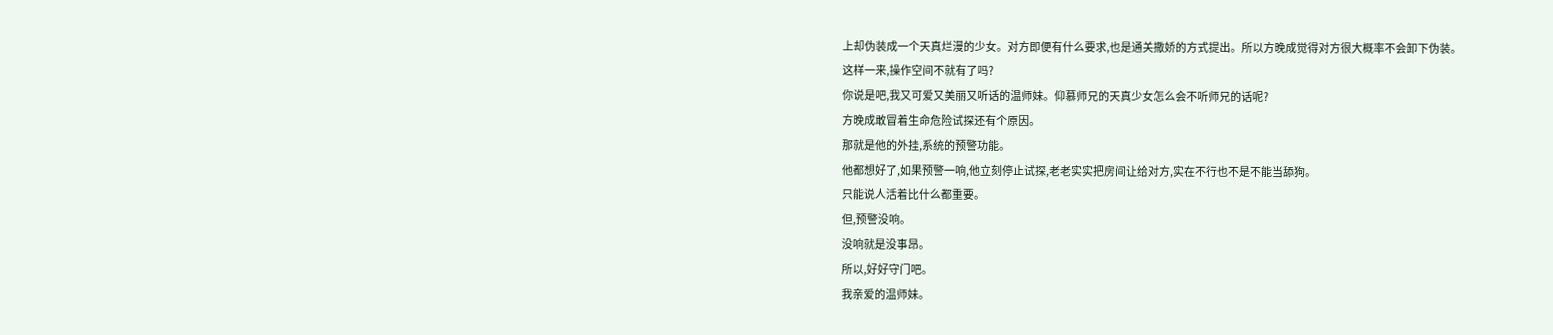上却伪装成一个天真烂漫的少女。对方即便有什么要求,也是通关撒娇的方式提出。所以方晚成觉得对方很大概率不会卸下伪装。
这样一来,操作空间不就有了吗?
你说是吧,我又可爱又美丽又听话的温师妹。仰慕师兄的天真少女怎么会不听师兄的话呢?
方晚成敢冒着生命危险试探还有个原因。
那就是他的外挂,系统的预警功能。
他都想好了,如果预警一响,他立刻停止试探,老老实实把房间让给对方,实在不行也不是不能当舔狗。
只能说人活着比什么都重要。
但,预警没响。
没响就是没事昂。
所以,好好守门吧。
我亲爱的温师妹。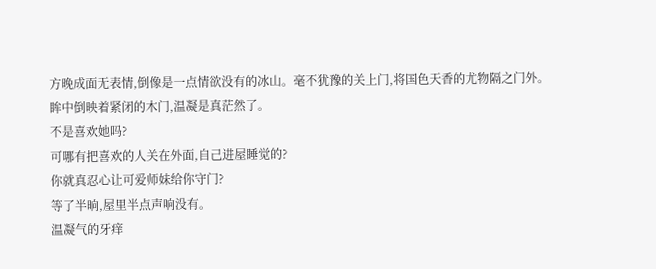方晚成面无表情,倒像是一点情欲没有的冰山。毫不犹豫的关上门,将国色天香的尤物隔之门外。
眸中倒映着紧闭的木门,温凝是真茫然了。
不是喜欢她吗?
可哪有把喜欢的人关在外面,自己进屋睡觉的?
你就真忍心让可爱师妹给你守门?
等了半晌,屋里半点声响没有。
温凝气的牙痒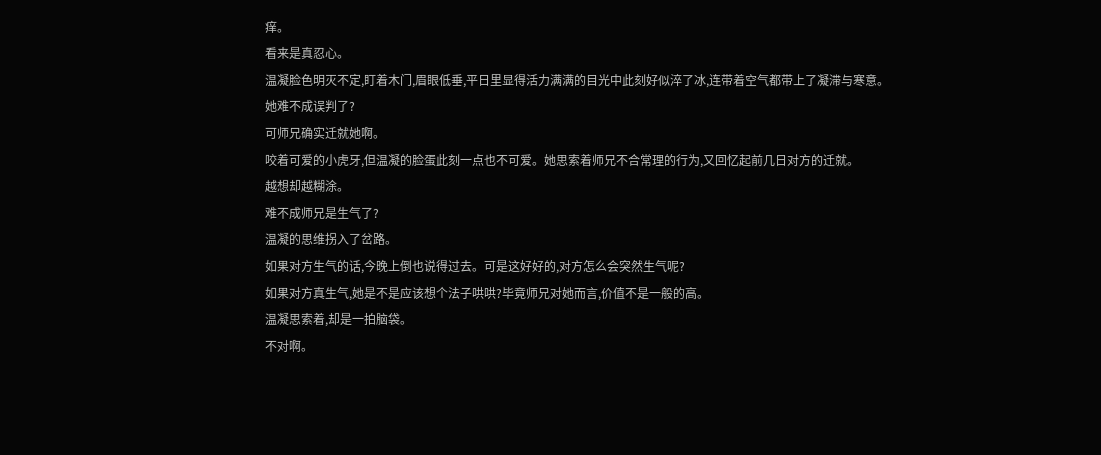痒。
看来是真忍心。
温凝脸色明灭不定,盯着木门,眉眼低垂,平日里显得活力满满的目光中此刻好似淬了冰,连带着空气都带上了凝滞与寒意。
她难不成误判了?
可师兄确实迁就她啊。
咬着可爱的小虎牙,但温凝的脸蛋此刻一点也不可爱。她思索着师兄不合常理的行为,又回忆起前几日对方的迁就。
越想却越糊涂。
难不成师兄是生气了?
温凝的思维拐入了岔路。
如果对方生气的话,今晚上倒也说得过去。可是这好好的,对方怎么会突然生气呢?
如果对方真生气,她是不是应该想个法子哄哄?毕竟师兄对她而言,价值不是一般的高。
温凝思索着,却是一拍脑袋。
不对啊。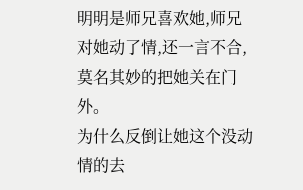明明是师兄喜欢她,师兄对她动了情,还一言不合,莫名其妙的把她关在门外。
为什么反倒让她这个没动情的去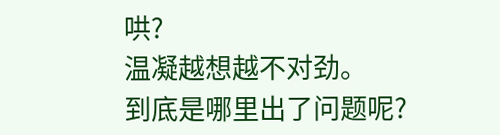哄?
温凝越想越不对劲。
到底是哪里出了问题呢?